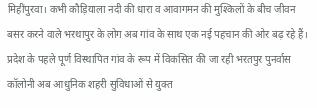मिहींपुरवा। कभी कौड़ियाला नदी की धारा व आवागमन की मुश्किलों के बीच जीवन बसर करने वाले भरथापुर के लोग अब गांव के साथ एक नई पहचान की ओर बढ़ रहे हैं। प्रदेश के पहले पूर्ण विस्थापित गांव के रूप में विकसित की जा रही भरतपुर पुनर्वास कॉलोनी अब आधुनिक शहरी सुविधाओं से युक्त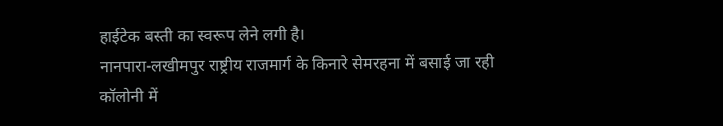हाईटेक बस्ती का स्वरूप लेने लगी है।
नानपारा-लखीमपुर राष्ट्रीय राजमार्ग के किनारे सेमरहना में बसाई जा रही कॉलोनी में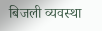बिजली व्यवस्था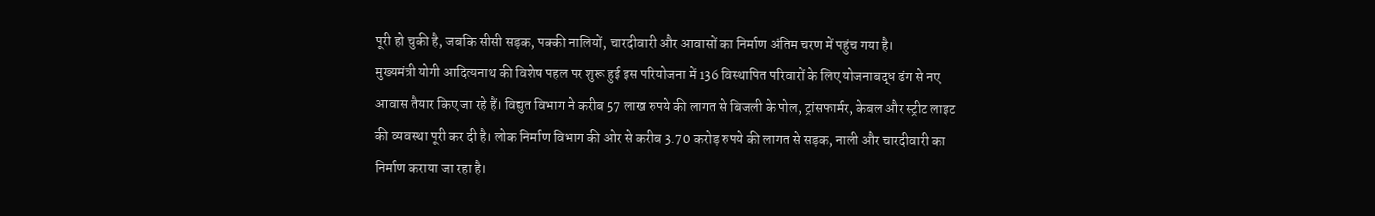पूरी हो चुकी है, जबकि सीसी सड़क, पक्की नालियों, चारदीवारी और आवासों का निर्माण अंतिम चरण में पहुंच गया है।
मुख्यमंत्री योगी आदित्यनाथ की विशेष पहल पर शुरू हुई इस परियोजना में 136 विस्थापित परिवारों के लिए योजनाबद्ध ढंग से नए आवास तैयार किए जा रहे हैं। विद्युत विभाग ने करीब 57 लाख रुपये की लागत से बिजली के पोल, ट्रांसफार्मर, केबल और स्ट्रीट लाइट की व्यवस्था पूरी कर दी है। लोक निर्माण विभाग की ओर से करीब 3.70 करोड़ रुपये की लागत से सड़क, नाली और चारदीवारी का निर्माण कराया जा रहा है।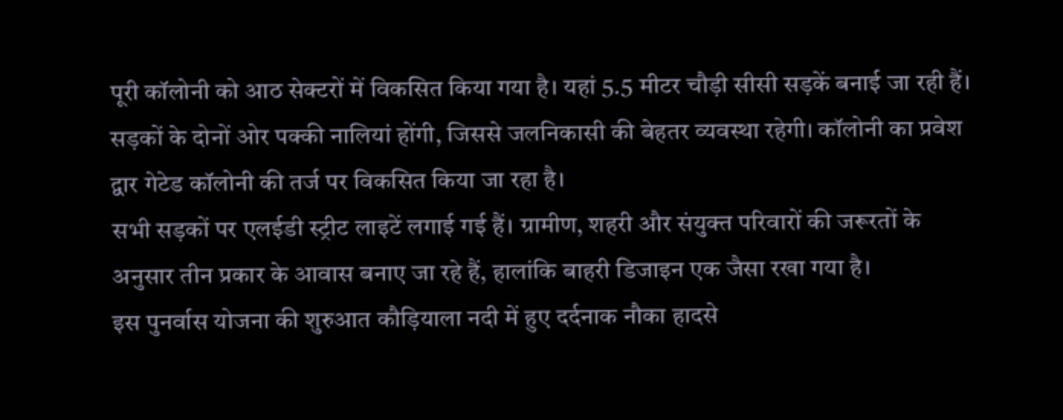पूरी कॉलोनी को आठ सेक्टरों में विकसित किया गया है। यहां 5.5 मीटर चौड़ी सीसी सड़कें बनाई जा रही हैं। सड़कों के दोनों ओर पक्की नालियां होंगी, जिससे जलनिकासी की बेहतर व्यवस्था रहेगी। कॉलोनी का प्रवेश द्वार गेटेड कॉलोनी की तर्ज पर विकसित किया जा रहा है।
सभी सड़कों पर एलईडी स्ट्रीट लाइटें लगाई गई हैं। ग्रामीण, शहरी और संयुक्त परिवारों की जरूरतों के अनुसार तीन प्रकार के आवास बनाए जा रहे हैं, हालांकि बाहरी डिजाइन एक जैसा रखा गया है।
इस पुनर्वास योजना की शुरुआत कौड़ियाला नदी में हुए दर्दनाक नौका हादसे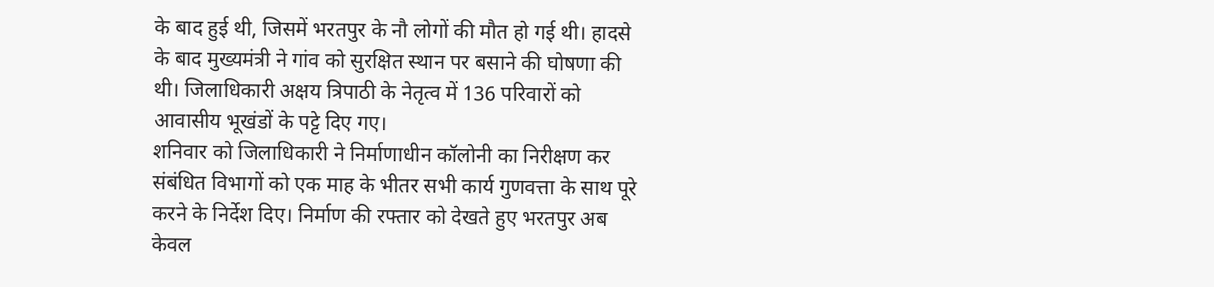के बाद हुई थी, जिसमें भरतपुर के नौ लोगों की मौत हो गई थी। हादसे के बाद मुख्यमंत्री ने गांव को सुरक्षित स्थान पर बसाने की घोषणा की थी। जिलाधिकारी अक्षय त्रिपाठी के नेतृत्व में 136 परिवारों को आवासीय भूखंडों के पट्टे दिए गए।
शनिवार को जिलाधिकारी ने निर्माणाधीन कॉलोनी का निरीक्षण कर संबंधित विभागों को एक माह के भीतर सभी कार्य गुणवत्ता के साथ पूरे करने के निर्देश दिए। निर्माण की रफ्तार को देखते हुए भरतपुर अब केवल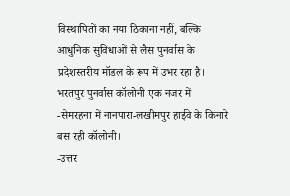विस्थापितों का नया ठिकाना नहीं, बल्कि आधुनिक सुविधाओं से लैस पुनर्वास के प्रदेशस्तरीय मॉडल के रूप में उभर रहा है।
भरतपुर पुनर्वास कॉलोनी एक नजर में
-सेमरहना में नानपारा-लखीमपुर हाईवे के किनारे बस रही कॉलोनी।
-उत्तर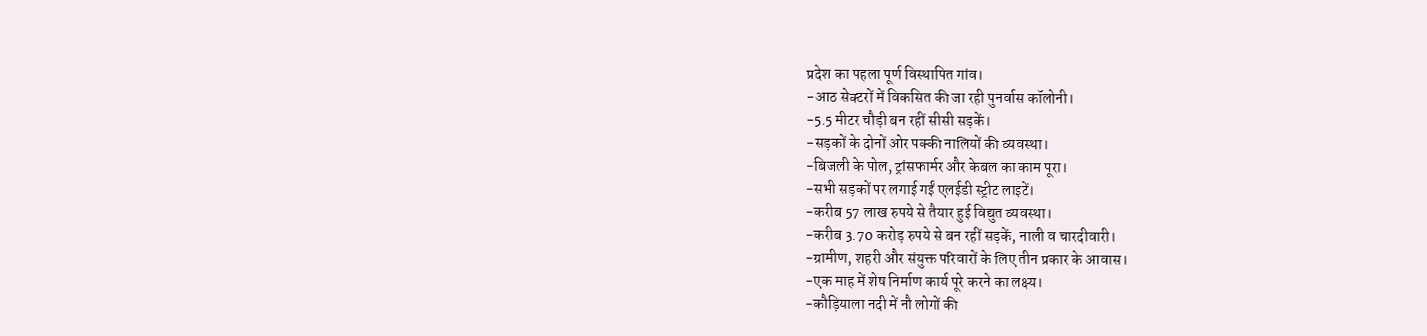प्रदेश का पहला पूर्ण विस्थापित गांव।
-आठ सेक्टरों में विकसित की जा रही पुनर्वास कॉलोनी।
-5.5 मीटर चौड़ी बन रहीं सीसी सड़कें।
-सड़कों के दोनों ओर पक्की नालियों की व्यवस्था।
-बिजली के पोल, ट्रांसफार्मर और केबल का काम पूरा।
-सभी सड़कों पर लगाई गईं एलईडी स्ट्रीट लाइटें।
-करीब 57 लाख रुपये से तैयार हुई विद्युत व्यवस्था।
-करीब 3.70 करोड़ रुपये से बन रहीं सड़कें, नाली व चारदीवारी।
-ग्रामीण, शहरी और संयुक्त परिवारों के लिए तीन प्रकार के आवास।
-एक माह में शेष निर्माण कार्य पूरे करने का लक्ष्य।
-कौड़ियाला नदी में नौ लोगों की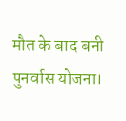मौत के बाद बनी पुनर्वास योजना।